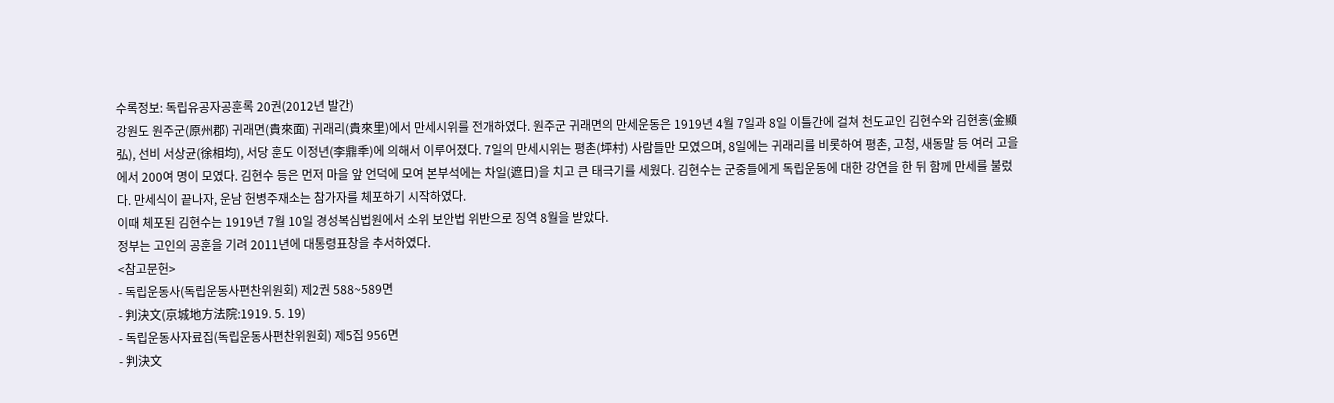수록정보: 독립유공자공훈록 20권(2012년 발간)
강원도 원주군(原州郡) 귀래면(貴來面) 귀래리(貴來里)에서 만세시위를 전개하였다. 원주군 귀래면의 만세운동은 1919년 4월 7일과 8일 이틀간에 걸쳐 천도교인 김현수와 김현홍(金顯弘), 선비 서상균(徐相均), 서당 훈도 이정년(李鼎秊)에 의해서 이루어졌다. 7일의 만세시위는 평촌(坪村) 사람들만 모였으며, 8일에는 귀래리를 비롯하여 평촌, 고청, 새동말 등 여러 고을에서 200여 명이 모였다. 김현수 등은 먼저 마을 앞 언덕에 모여 본부석에는 차일(遮日)을 치고 큰 태극기를 세웠다. 김현수는 군중들에게 독립운동에 대한 강연을 한 뒤 함께 만세를 불렀다. 만세식이 끝나자, 운남 헌병주재소는 참가자를 체포하기 시작하였다.
이때 체포된 김현수는 1919년 7월 10일 경성복심법원에서 소위 보안법 위반으로 징역 8월을 받았다.
정부는 고인의 공훈을 기려 2011년에 대통령표창을 추서하였다.
<참고문헌>
- 독립운동사(독립운동사편찬위원회) 제2권 588~589면
- 判決文(京城地方法院:1919. 5. 19)
- 독립운동사자료집(독립운동사편찬위원회) 제5집 956면
- 判決文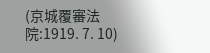(京城覆審法院:1919. 7. 10)